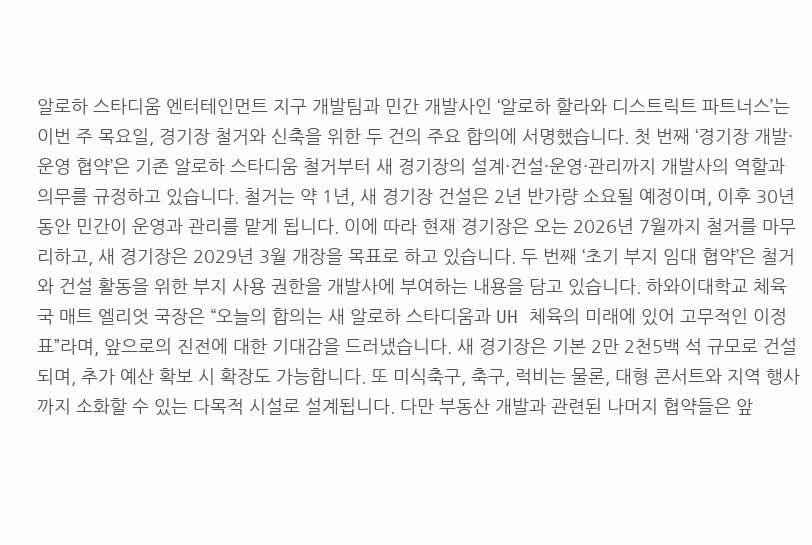알로하 스타디움 엔터테인먼트 지구 개발팀과 민간 개발사인 ‘알로하 할라와 디스트릭트 파트너스’는 이번 주 목요일, 경기장 철거와 신축을 위한 두 건의 주요 합의에 서명했습니다. 첫 번째 ‘경기장 개발·운영 협약’은 기존 알로하 스타디움 철거부터 새 경기장의 설계·건설·운영·관리까지 개발사의 역할과 의무를 규정하고 있습니다. 철거는 약 1년, 새 경기장 건설은 2년 반가량 소요될 예정이며, 이후 30년 동안 민간이 운영과 관리를 맡게 됩니다. 이에 따라 현재 경기장은 오는 2026년 7월까지 철거를 마무리하고, 새 경기장은 2029년 3월 개장을 목표로 하고 있습니다. 두 번째 ‘초기 부지 임대 협약’은 철거와 건설 활동을 위한 부지 사용 권한을 개발사에 부여하는 내용을 담고 있습니다. 하와이대학교 체육국 매트 엘리엇 국장은 “오늘의 합의는 새 알로하 스타디움과 UH 체육의 미래에 있어 고무적인 이정표”라며, 앞으로의 진전에 대한 기대감을 드러냈습니다. 새 경기장은 기본 2만 2천5백 석 규모로 건설되며, 추가 예산 확보 시 확장도 가능합니다. 또 미식축구, 축구, 럭비는 물론, 대형 콘서트와 지역 행사까지 소화할 수 있는 다목적 시설로 설계됩니다. 다만 부동산 개발과 관련된 나머지 협약들은 앞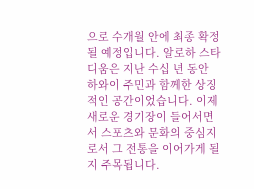으로 수개월 안에 최종 확정될 예정입니다. 알로하 스타디움은 지난 수십 년 동안 하와이 주민과 함께한 상징적인 공간이었습니다. 이제 새로운 경기장이 들어서면서 스포츠와 문화의 중심지로서 그 전통을 이어가게 될지 주목됩니다.